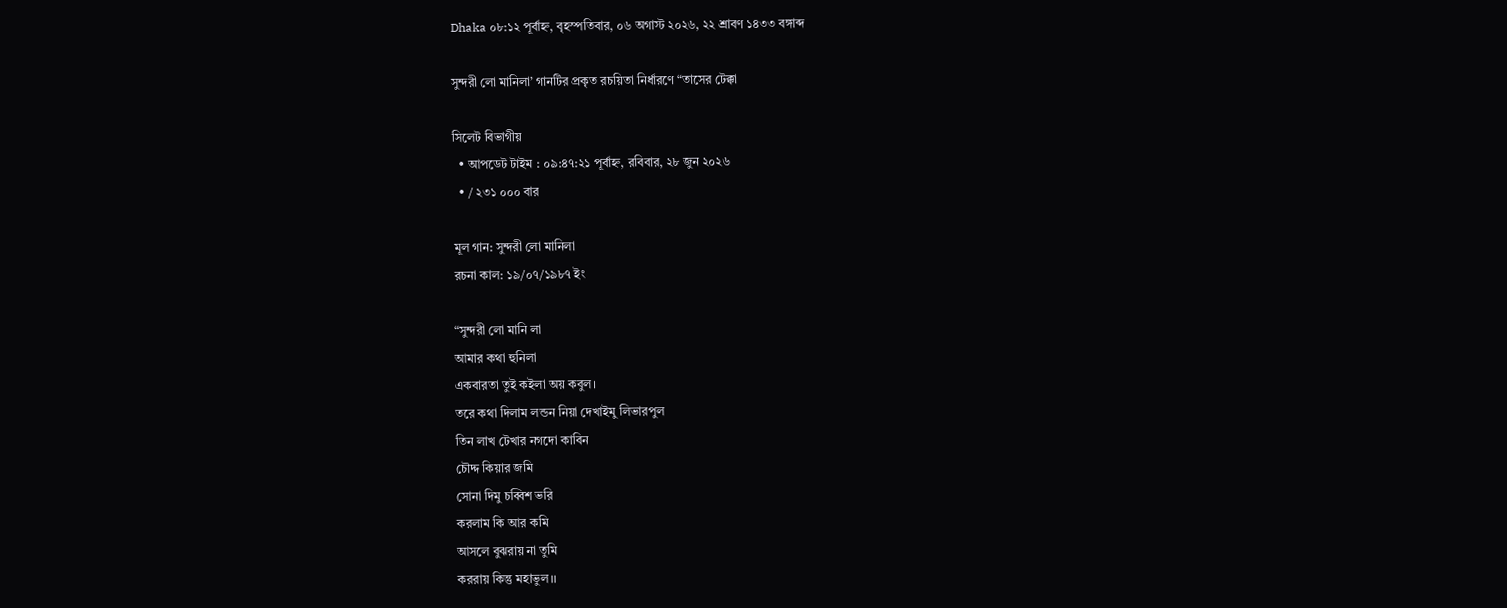Dhaka ০৮:১২ পূর্বাহ্ন, বৃহস্পতিবার, ০৬ অগাস্ট ২০২৬, ২২ শ্রাবণ ১৪৩৩ বঙ্গাব্দ

সুন্দরী লো মানিলা’ গানটির প্রকৃত রচয়িতা নির্ধারণে “তাসের টেক্কা

সিলেট বিভাগীয়
  • আপডেট টাইম : ০৯:৪৭:২১ পূর্বাহ্ন, রবিবার, ২৮ জুন ২০২৬
  • / ২৩১ ০০০ বার

মূল গান: সুন্দরী লো মানিলা
রচনা কাল: ১৯/০৭/১৯৮৭ ইং

“সুন্দরী লো মানি লা
আমার কথা হুনিলা
একবারতা তুই কইলা অয় কবুল।
তরে কথা দিলাম লন্ডন নিয়া দেখাইমু লিভারপুল
তিন লাখ টেখার নগদো কাবিন
চৌদ্দ কিয়ার জমি
সোনা দিমু চব্বিশ ভরি
করলাম কি আর কমি
আসলে বুঝরায় না তুমি
কররায় কিন্তু মহাভুল।।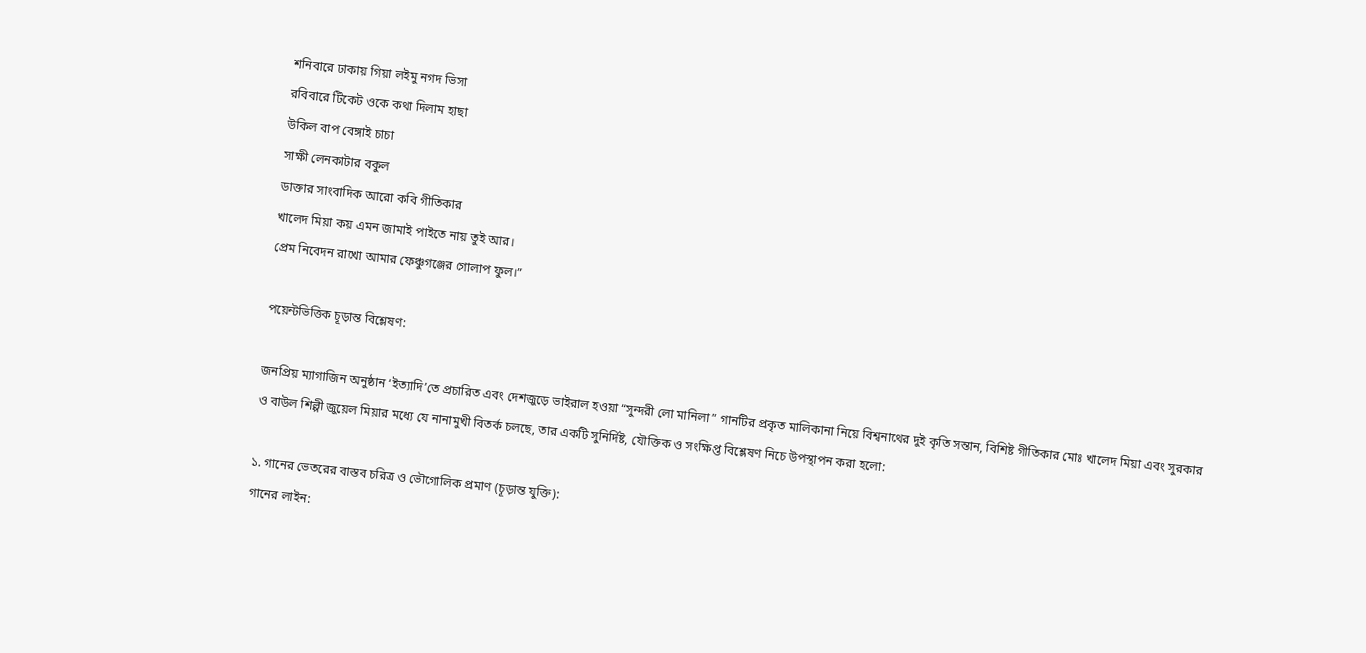শনিবারে ঢাকায় গিয়া লইমু নগদ ভিসা
রবিবারে টিকেট ওকে কথা দিলাম হাছা
উকিল বাপ বেঙ্গাই চাচা
সাক্ষী লেনকাটার বকুল
ডাক্তার সাংবাদিক আরো কবি গীতিকার
খালেদ মিয়া কয় এমন জামাই পাইতে নায় তুই আর।
প্রেম নিবেদন রাখো আমার ফেঞ্চুগঞ্জের গোলাপ ফুল।”

পয়েন্টভিত্তিক চূড়ান্ত বিশ্লেষণ:

জনপ্রিয় ম্যাগাজিন অনুষ্ঠান ‘ইত্যাদি’তে প্রচারিত এবং দেশজুড়ে ভাইরাল হওয়া “সুন্দরী লো মানিলা” গানটির প্রকৃত মালিকানা নিয়ে বিশ্বনাথের দুই কৃতি সন্তান, বিশিষ্ট গীতিকার মোঃ খালেদ মিয়া এবং সুরকার ও বাউল শিল্পী জুয়েল মিয়ার মধ্যে যে নানামুখী বিতর্ক চলছে, তার একটি সুনির্দিষ্ট, যৌক্তিক ও সংক্ষিপ্ত বিশ্লেষণ নিচে উপস্থাপন করা হলো:

১. গানের ভেতরের বাস্তব চরিত্র ও ভৌগোলিক প্রমাণ (চূড়ান্ত যুক্তি):
গানের লাইন: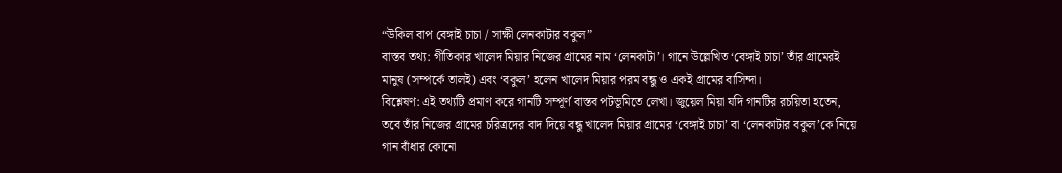“উকিল বাপ বেঙ্গাই চাচা / সাক্ষী লেনকাটার বকুল”
বাস্তব তথ্য: গীতিকার খালেদ মিয়ার নিজের গ্রামের নাম ‘লেনকাটা’। গানে উল্লেখিত ‘বেঙ্গাই চাচা’ তাঁর গ্রামেরই মানুষ (সম্পর্কে তালই) এবং ‘বকুল’ হলেন খালেদ মিয়ার পরম বন্ধু ও একই গ্রামের বাসিন্দা।
বিশ্লেষণ: এই তথ্যটি প্রমাণ করে গানটি সম্পূর্ণ বাস্তব পটভূমিতে লেখা। জুয়েল মিয়া যদি গানটির রচয়িতা হতেন, তবে তাঁর নিজের গ্রামের চরিত্রদের বাদ দিয়ে বন্ধু খালেদ মিয়ার গ্রামের ‘বেঙ্গাই চাচা’ বা ‘লেনকাটার বকুল’কে নিয়ে গান বাঁধার কোনো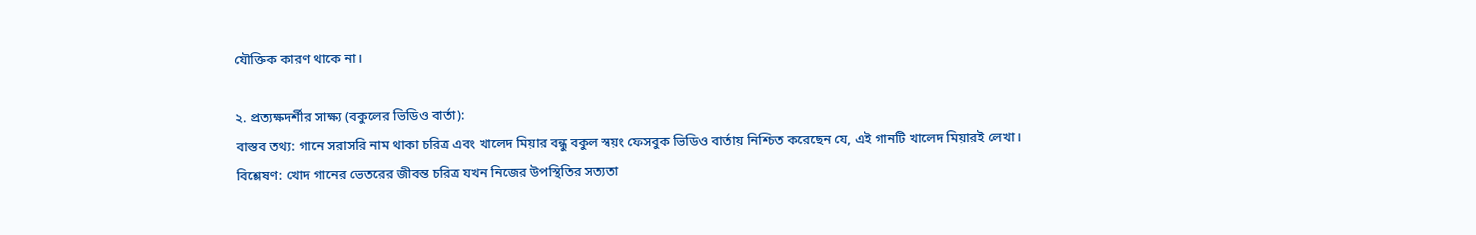যৌক্তিক কারণ থাকে না।

২. প্রত্যক্ষদর্শীর সাক্ষ্য (বকুলের ভিডিও বার্তা):
বাস্তব তথ্য: গানে সরাসরি নাম থাকা চরিত্র এবং খালেদ মিয়ার বন্ধু বকুল স্বয়ং ফেসবুক ভিডিও বার্তায় নিশ্চিত করেছেন যে, এই গানটি খালেদ মিয়ারই লেখা।
বিশ্লেষণ: খোদ গানের ভেতরের জীবন্ত চরিত্র যখন নিজের উপস্থিতির সত্যতা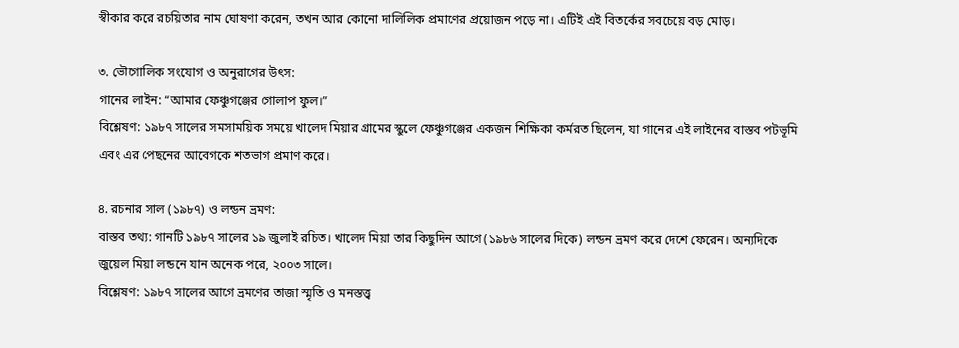স্বীকার করে রচয়িতার নাম ঘোষণা করেন, তখন আর কোনো দালিলিক প্রমাণের প্রয়োজন পড়ে না। এটিই এই বিতর্কের সবচেয়ে বড় মোড়।

৩. ভৌগোলিক সংযোগ ও অনুরাগের উৎস:
গানের লাইন: “আমার ফেঞ্চুগঞ্জের গোলাপ ফুল।”
বিশ্লেষণ: ১৯৮৭ সালের সমসাময়িক সময়ে খালেদ মিয়ার গ্রামের স্কুলে ফেঞ্চুগঞ্জের একজন শিক্ষিকা কর্মরত ছিলেন, যা গানের এই লাইনের বাস্তব পটভূমি এবং এর পেছনের আবেগকে শতভাগ প্রমাণ করে।

৪. রচনার সাল (১৯৮৭) ও লন্ডন ভ্রমণ:
বাস্তব তথ্য: গানটি ১৯৮৭ সালের ১৯ জুলাই রচিত। খালেদ মিয়া তার কিছুদিন আগে (১৯৮৬ সালের দিকে) লন্ডন ভ্রমণ করে দেশে ফেরেন। অন্যদিকে জুয়েল মিয়া লন্ডনে যান অনেক পরে, ২০০৩ সালে।
বিশ্লেষণ: ১৯৮৭ সালের আগে ভ্রমণের তাজা স্মৃতি ও মনস্তত্ত্ব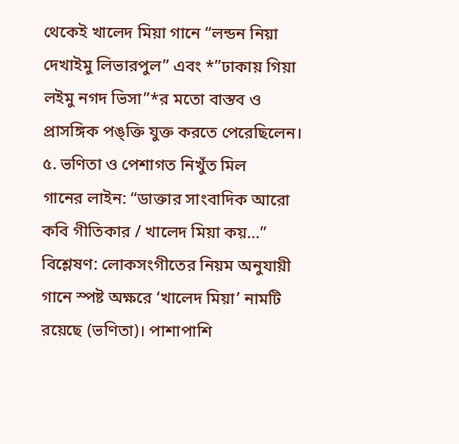থেকেই খালেদ মিয়া গানে “লন্ডন নিয়া দেখাইমু লিভারপুল” এবং *”ঢাকায় গিয়া লইমু নগদ ভিসা”*র মতো বাস্তব ও প্রাসঙ্গিক পঙ্ক্তি যুক্ত করতে পেরেছিলেন।
৫. ভণিতা ও পেশাগত নিখুঁত মিল
গানের লাইন: “ডাক্তার সাংবাদিক আরো কবি গীতিকার / খালেদ মিয়া কয়…”
বিশ্লেষণ: লোকসংগীতের নিয়ম অনুযায়ী গানে স্পষ্ট অক্ষরে ‘খালেদ মিয়া’ নামটি রয়েছে (ভণিতা)। পাশাপাশি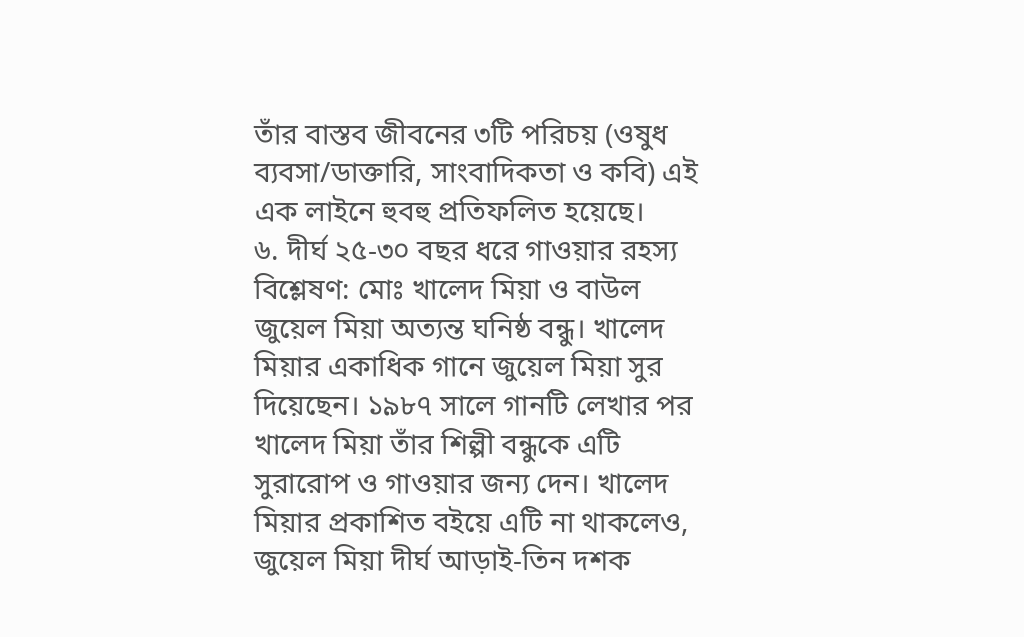তাঁর বাস্তব জীবনের ৩টি পরিচয় (ওষুধ ব্যবসা/ডাক্তারি, সাংবাদিকতা ও কবি) এই এক লাইনে হুবহু প্রতিফলিত হয়েছে।
৬. দীর্ঘ ২৫-৩০ বছর ধরে গাওয়ার রহস্য
বিশ্লেষণ: মোঃ খালেদ মিয়া ও বাউল জুয়েল মিয়া অত্যন্ত ঘনিষ্ঠ বন্ধু। খালেদ মিয়ার একাধিক গানে জুয়েল মিয়া সুর দিয়েছেন। ১৯৮৭ সালে গানটি লেখার পর খালেদ মিয়া তাঁর শিল্পী বন্ধুকে এটি সুরারোপ ও গাওয়ার জন্য দেন। খালেদ মিয়ার প্রকাশিত বইয়ে এটি না থাকলেও, জুয়েল মিয়া দীর্ঘ আড়াই-তিন দশক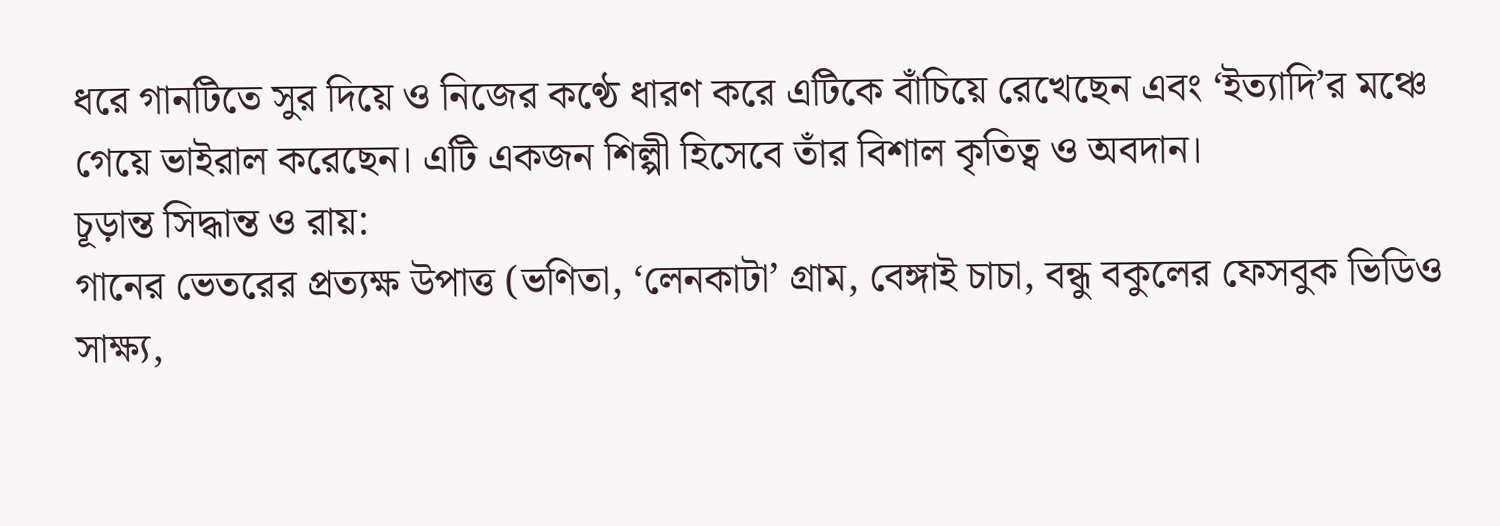ধরে গানটিতে সুর দিয়ে ও নিজের কণ্ঠে ধারণ করে এটিকে বাঁচিয়ে রেখেছেন এবং ‘ইত্যাদি’র মঞ্চে গেয়ে ভাইরাল করেছেন। এটি একজন শিল্পী হিসেবে তাঁর বিশাল কৃতিত্ব ও অবদান।
চূড়ান্ত সিদ্ধান্ত ও রায়:
গানের ভেতরের প্রত্যক্ষ উপাত্ত (ভণিতা, ‘লেনকাটা’ গ্রাম, বেঙ্গাই চাচা, বন্ধু বকুলের ফেসবুক ভিডিও সাক্ষ্য,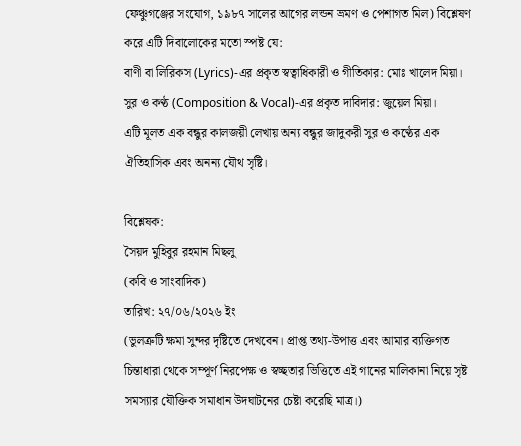ফেঞ্চুগঞ্জের সংযোগ, ১৯৮৭ সালের আগের লন্ডন ভ্রমণ ও পেশাগত মিল) বিশ্লেষণ করে এটি দিবালোকের মতো স্পষ্ট যে:
বাণী বা লিরিকস (Lyrics)-এর প্রকৃত স্বত্বাধিকারী ও গীতিকার: মোঃ খালেদ মিয়া।
সুর ও কণ্ঠ (Composition & Vocal)-এর প্রকৃত দাবিদার: জুয়েল মিয়া।
এটি মূলত এক বন্ধুর কালজয়ী লেখায় অন্য বন্ধুর জাদুকরী সুর ও কণ্ঠের এক ঐতিহাসিক এবং অনন্য যৌথ সৃষ্টি।

বিশ্লেষক:
সৈয়দ মুহিবুর রহমান মিছলু
(কবি ও সাংবাদিক)
তারিখ: ২৭/০৬/২০২৬ ইং
(ভুলত্রুটি ক্ষমা সুন্দর দৃষ্টিতে দেখবেন। প্রাপ্ত তথ্য-উপাত্ত এবং আমার ব্যক্তিগত চিন্তাধারা থেকে সম্পূর্ণ নিরপেক্ষ ও স্বচ্ছতার ভিত্তিতে এই গানের মালিকানা নিয়ে সৃষ্ট সমস্যার যৌক্তিক সমাধান উদঘাটনের চেষ্টা করেছি মাত্র।)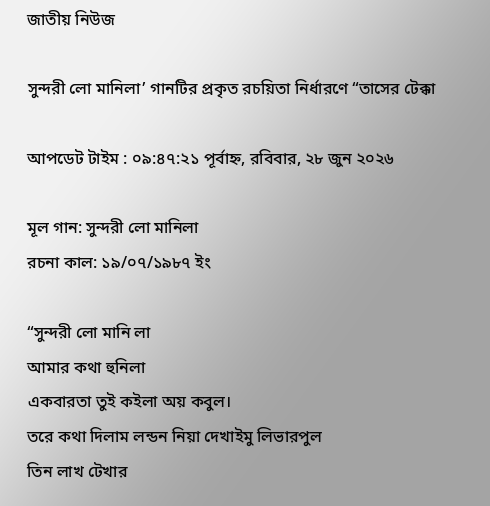জাতীয় নিউজ

সুন্দরী লো মানিলা’ গানটির প্রকৃত রচয়িতা নির্ধারণে “তাসের টেক্কা

আপডেট টাইম : ০৯:৪৭:২১ পূর্বাহ্ন, রবিবার, ২৮ জুন ২০২৬

মূল গান: সুন্দরী লো মানিলা
রচনা কাল: ১৯/০৭/১৯৮৭ ইং

“সুন্দরী লো মানি লা
আমার কথা হুনিলা
একবারতা তুই কইলা অয় কবুল।
তরে কথা দিলাম লন্ডন নিয়া দেখাইমু লিভারপুল
তিন লাখ টেখার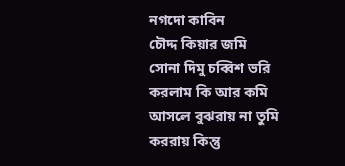নগদো কাবিন
চৌদ্দ কিয়ার জমি
সোনা দিমু চব্বিশ ভরি
করলাম কি আর কমি
আসলে বুঝরায় না তুমি
কররায় কিন্তু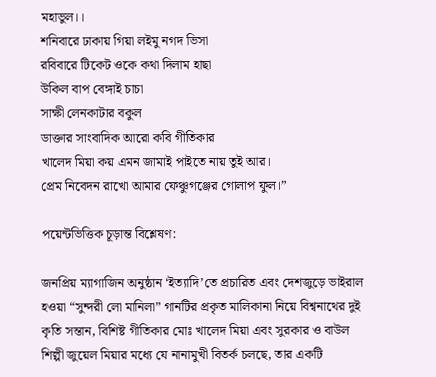মহাভুল।।
শনিবারে ঢাকায় গিয়া লইমু নগদ ভিসা
রবিবারে টিকেট ওকে কথা দিলাম হাছা
উকিল বাপ বেঙ্গাই চাচা
সাক্ষী লেনকাটার বকুল
ডাক্তার সাংবাদিক আরো কবি গীতিকার
খালেদ মিয়া কয় এমন জামাই পাইতে নায় তুই আর।
প্রেম নিবেদন রাখো আমার ফেঞ্চুগঞ্জের গোলাপ ফুল।”

পয়েন্টভিত্তিক চূড়ান্ত বিশ্লেষণ:

জনপ্রিয় ম্যাগাজিন অনুষ্ঠান ‘ইত্যাদি’তে প্রচারিত এবং দেশজুড়ে ভাইরাল হওয়া “সুন্দরী লো মানিলা” গানটির প্রকৃত মালিকানা নিয়ে বিশ্বনাথের দুই কৃতি সন্তান, বিশিষ্ট গীতিকার মোঃ খালেদ মিয়া এবং সুরকার ও বাউল শিল্পী জুয়েল মিয়ার মধ্যে যে নানামুখী বিতর্ক চলছে, তার একটি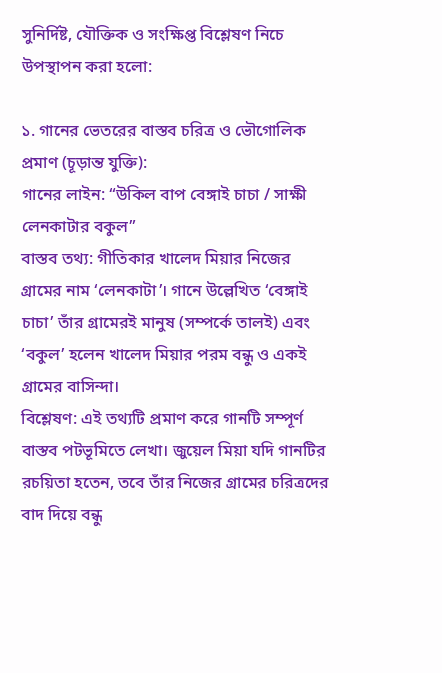সুনির্দিষ্ট, যৌক্তিক ও সংক্ষিপ্ত বিশ্লেষণ নিচে উপস্থাপন করা হলো:

১. গানের ভেতরের বাস্তব চরিত্র ও ভৌগোলিক প্রমাণ (চূড়ান্ত যুক্তি):
গানের লাইন: “উকিল বাপ বেঙ্গাই চাচা / সাক্ষী লেনকাটার বকুল”
বাস্তব তথ্য: গীতিকার খালেদ মিয়ার নিজের গ্রামের নাম ‘লেনকাটা’। গানে উল্লেখিত ‘বেঙ্গাই চাচা’ তাঁর গ্রামেরই মানুষ (সম্পর্কে তালই) এবং ‘বকুল’ হলেন খালেদ মিয়ার পরম বন্ধু ও একই গ্রামের বাসিন্দা।
বিশ্লেষণ: এই তথ্যটি প্রমাণ করে গানটি সম্পূর্ণ বাস্তব পটভূমিতে লেখা। জুয়েল মিয়া যদি গানটির রচয়িতা হতেন, তবে তাঁর নিজের গ্রামের চরিত্রদের বাদ দিয়ে বন্ধু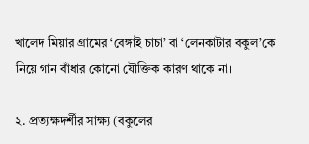খালেদ মিয়ার গ্রামের ‘বেঙ্গাই চাচা’ বা ‘লেনকাটার বকুল’কে নিয়ে গান বাঁধার কোনো যৌক্তিক কারণ থাকে না।

২. প্রত্যক্ষদর্শীর সাক্ষ্য (বকুলের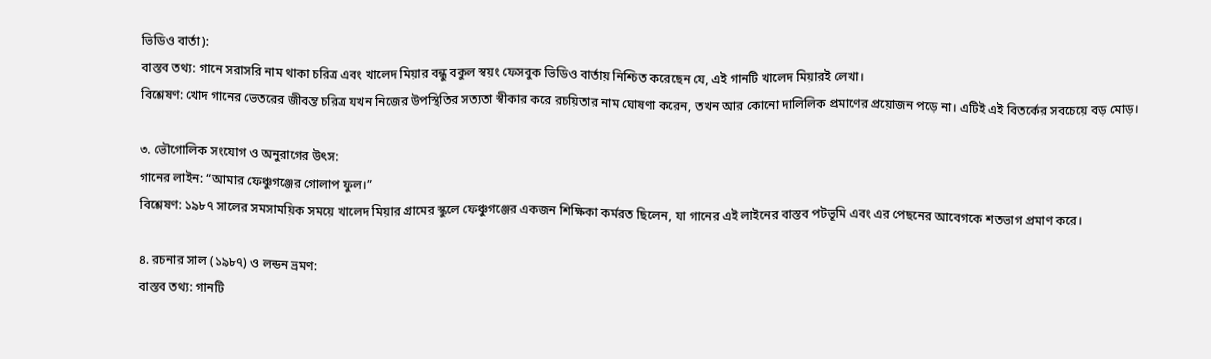ভিডিও বার্তা):
বাস্তব তথ্য: গানে সরাসরি নাম থাকা চরিত্র এবং খালেদ মিয়ার বন্ধু বকুল স্বয়ং ফেসবুক ভিডিও বার্তায় নিশ্চিত করেছেন যে, এই গানটি খালেদ মিয়ারই লেখা।
বিশ্লেষণ: খোদ গানের ভেতরের জীবন্ত চরিত্র যখন নিজের উপস্থিতির সত্যতা স্বীকার করে রচয়িতার নাম ঘোষণা করেন, তখন আর কোনো দালিলিক প্রমাণের প্রয়োজন পড়ে না। এটিই এই বিতর্কের সবচেয়ে বড় মোড়।

৩. ভৌগোলিক সংযোগ ও অনুরাগের উৎস:
গানের লাইন: “আমার ফেঞ্চুগঞ্জের গোলাপ ফুল।”
বিশ্লেষণ: ১৯৮৭ সালের সমসাময়িক সময়ে খালেদ মিয়ার গ্রামের স্কুলে ফেঞ্চুগঞ্জের একজন শিক্ষিকা কর্মরত ছিলেন, যা গানের এই লাইনের বাস্তব পটভূমি এবং এর পেছনের আবেগকে শতভাগ প্রমাণ করে।

৪. রচনার সাল (১৯৮৭) ও লন্ডন ভ্রমণ:
বাস্তব তথ্য: গানটি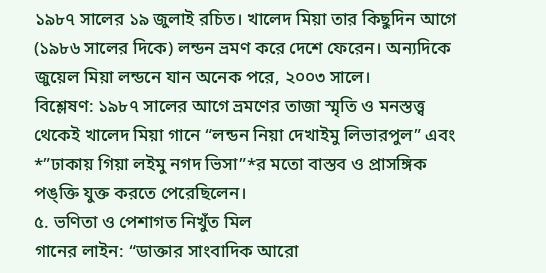১৯৮৭ সালের ১৯ জুলাই রচিত। খালেদ মিয়া তার কিছুদিন আগে (১৯৮৬ সালের দিকে) লন্ডন ভ্রমণ করে দেশে ফেরেন। অন্যদিকে জুয়েল মিয়া লন্ডনে যান অনেক পরে, ২০০৩ সালে।
বিশ্লেষণ: ১৯৮৭ সালের আগে ভ্রমণের তাজা স্মৃতি ও মনস্তত্ত্ব থেকেই খালেদ মিয়া গানে “লন্ডন নিয়া দেখাইমু লিভারপুল” এবং *”ঢাকায় গিয়া লইমু নগদ ভিসা”*র মতো বাস্তব ও প্রাসঙ্গিক পঙ্ক্তি যুক্ত করতে পেরেছিলেন।
৫. ভণিতা ও পেশাগত নিখুঁত মিল
গানের লাইন: “ডাক্তার সাংবাদিক আরো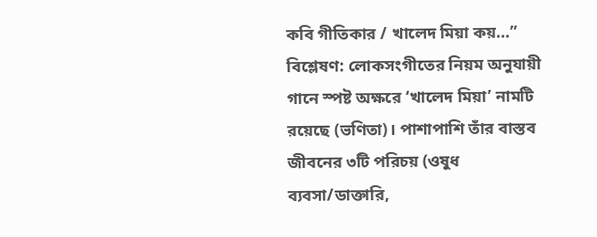কবি গীতিকার / খালেদ মিয়া কয়…”
বিশ্লেষণ: লোকসংগীতের নিয়ম অনুযায়ী গানে স্পষ্ট অক্ষরে ‘খালেদ মিয়া’ নামটি রয়েছে (ভণিতা)। পাশাপাশি তাঁর বাস্তব জীবনের ৩টি পরিচয় (ওষুধ ব্যবসা/ডাক্তারি,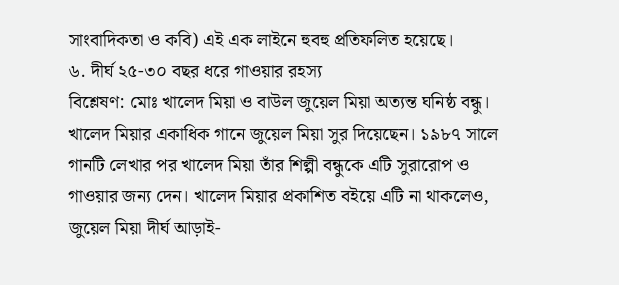সাংবাদিকতা ও কবি) এই এক লাইনে হুবহু প্রতিফলিত হয়েছে।
৬. দীর্ঘ ২৫-৩০ বছর ধরে গাওয়ার রহস্য
বিশ্লেষণ: মোঃ খালেদ মিয়া ও বাউল জুয়েল মিয়া অত্যন্ত ঘনিষ্ঠ বন্ধু। খালেদ মিয়ার একাধিক গানে জুয়েল মিয়া সুর দিয়েছেন। ১৯৮৭ সালে গানটি লেখার পর খালেদ মিয়া তাঁর শিল্পী বন্ধুকে এটি সুরারোপ ও গাওয়ার জন্য দেন। খালেদ মিয়ার প্রকাশিত বইয়ে এটি না থাকলেও, জুয়েল মিয়া দীর্ঘ আড়াই-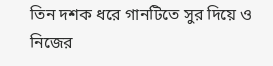তিন দশক ধরে গানটিতে সুর দিয়ে ও নিজের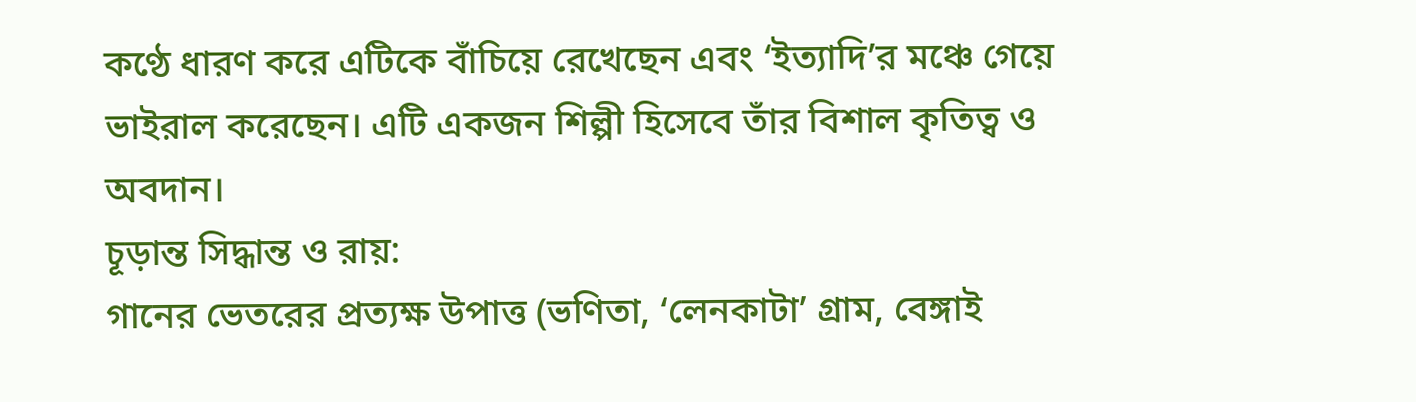কণ্ঠে ধারণ করে এটিকে বাঁচিয়ে রেখেছেন এবং ‘ইত্যাদি’র মঞ্চে গেয়ে ভাইরাল করেছেন। এটি একজন শিল্পী হিসেবে তাঁর বিশাল কৃতিত্ব ও অবদান।
চূড়ান্ত সিদ্ধান্ত ও রায়:
গানের ভেতরের প্রত্যক্ষ উপাত্ত (ভণিতা, ‘লেনকাটা’ গ্রাম, বেঙ্গাই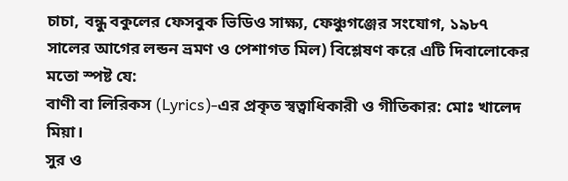চাচা, বন্ধু বকুলের ফেসবুক ভিডিও সাক্ষ্য, ফেঞ্চুগঞ্জের সংযোগ, ১৯৮৭ সালের আগের লন্ডন ভ্রমণ ও পেশাগত মিল) বিশ্লেষণ করে এটি দিবালোকের মতো স্পষ্ট যে:
বাণী বা লিরিকস (Lyrics)-এর প্রকৃত স্বত্বাধিকারী ও গীতিকার: মোঃ খালেদ মিয়া।
সুর ও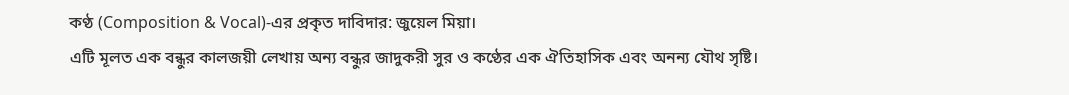কণ্ঠ (Composition & Vocal)-এর প্রকৃত দাবিদার: জুয়েল মিয়া।
এটি মূলত এক বন্ধুর কালজয়ী লেখায় অন্য বন্ধুর জাদুকরী সুর ও কণ্ঠের এক ঐতিহাসিক এবং অনন্য যৌথ সৃষ্টি।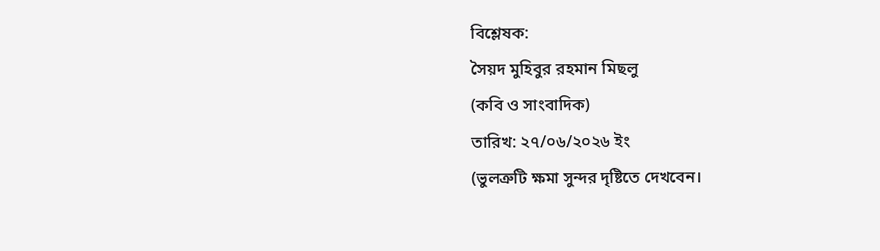বিশ্লেষক:
সৈয়দ মুহিবুর রহমান মিছলু
(কবি ও সাংবাদিক)
তারিখ: ২৭/০৬/২০২৬ ইং
(ভুলত্রুটি ক্ষমা সুন্দর দৃষ্টিতে দেখবেন।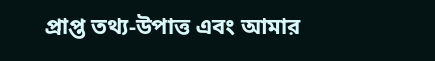প্রাপ্ত তথ্য-উপাত্ত এবং আমার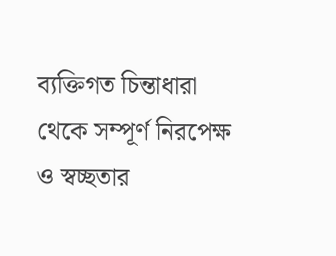ব্যক্তিগত চিন্তাধারা থেকে সম্পূর্ণ নিরপেক্ষ ও স্বচ্ছতার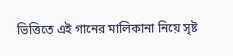ভিত্তিতে এই গানের মালিকানা নিয়ে সৃষ্ট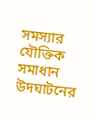সমস্যার যৌক্তিক সমাধান উদঘাটনের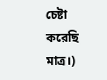চেষ্টা করেছি মাত্র।)